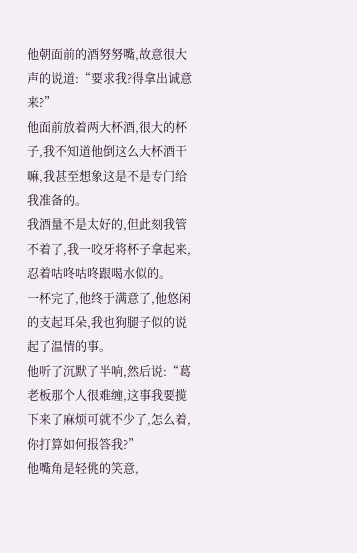他朝面前的酒努努嘴,故意很大声的说道:“要求我?得拿出诚意来?”
他面前放着两大杯酒,很大的杯子,我不知道他倒这么大杯酒干嘛,我甚至想象这是不是专门给我准备的。
我酒量不是太好的,但此刻我管不着了,我一咬牙将杯子拿起来,忍着咕咚咕咚跟喝水似的。
一杯完了,他终于满意了,他悠闲的支起耳朵,我也狗腿子似的说起了温情的事。
他听了沉默了半响,然后说:“葛老板那个人很难缠,这事我要揽下来了麻烦可就不少了,怎么着,你打算如何报答我?”
他嘴角是轻佻的笑意,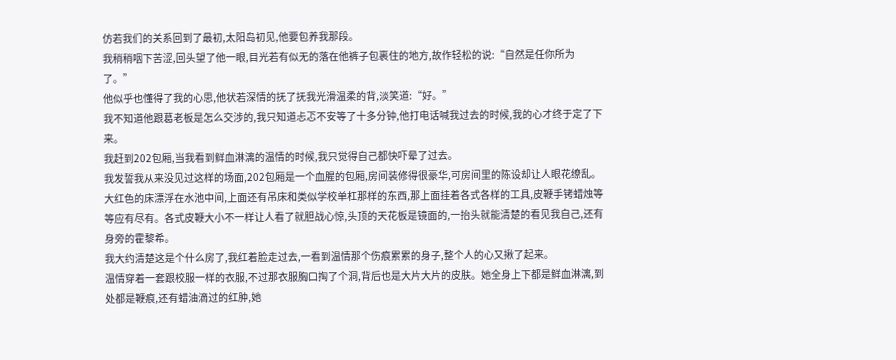仿若我们的关系回到了最初,太阳岛初见,他要包养我那段。
我稍稍咽下苦涩,回头望了他一眼,目光若有似无的落在他裤子包裹住的地方,故作轻松的说:“自然是任你所为了。”
他似乎也懂得了我的心思,他状若深情的抚了抚我光滑温柔的背,淡笑道:“好。”
我不知道他跟葛老板是怎么交涉的,我只知道忐忑不安等了十多分钟,他打电话喊我过去的时候,我的心才终于定了下来。
我赶到202包厢,当我看到鲜血淋漓的温情的时候,我只觉得自己都快吓晕了过去。
我发誓我从来没见过这样的场面,202包厢是一个血腥的包厢,房间装修得很豪华,可房间里的陈设却让人眼花缭乱。
大红色的床漂浮在水池中间,上面还有吊床和类似学校单杠那样的东西,那上面挂着各式各样的工具,皮鞭手铐蜡烛等等应有尽有。各式皮鞭大小不一样让人看了就胆战心惊,头顶的天花板是镜面的,一抬头就能清楚的看见我自己,还有身旁的霍黎希。
我大约清楚这是个什么房了,我红着脸走过去,一看到温情那个伤痕累累的身子,整个人的心又揪了起来。
温情穿着一套跟校服一样的衣服,不过那衣服胸口掏了个洞,背后也是大片大片的皮肤。她全身上下都是鲜血淋漓,到处都是鞭痕,还有蜡油滴过的红肿,她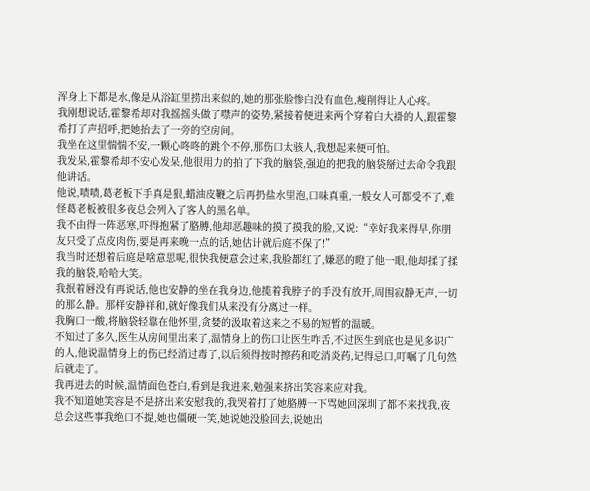浑身上下都是水,像是从浴缸里捞出来似的,她的那张脸惨白没有血色,瘦削得让人心疼。
我刚想说话,霍黎希却对我摇摇头做了噤声的姿势,紧接着便进来两个穿着白大褂的人,跟霍黎希打了声招呼,把她抬去了一旁的空房间。
我坐在这里惴惴不安,一颗心咚咚的跳个不停,那伤口太骇人,我想起来便可怕。
我发呆,霍黎希却不安心发呆,他很用力的拍了下我的脑袋,强迫的把我的脑袋掰过去命令我跟他讲话。
他说,啧啧,葛老板下手真是狠,蜡油皮鞭之后再扔盐水里泡,口味真重,一般女人可都受不了,难怪葛老板被很多夜总会列入了客人的黑名单。
我不由得一阵恶寒,吓得抱紧了胳膊,他却恶趣味的摸了摸我的脸,又说:“幸好我来得早,你朋友只受了点皮肉伤,要是再来晚一点的话,她估计就后庭不保了!”
我当时还想着后庭是啥意思呢,很快我便意会过来,我脸都红了,嫌恶的瞪了他一眼,他却揉了揉我的脑袋,哈哈大笑。
我抿着唇没有再说话,他也安静的坐在我身边,他揽着我脖子的手没有放开,周围寂静无声,一切的那么静。那样安静祥和,就好像我们从来没有分离过一样。
我胸口一酸,将脑袋轻靠在他怀里,贪婪的汲取着这来之不易的短暂的温暖。
不知过了多久,医生从房间里出来了,温情身上的伤口让医生咋舌,不过医生到底也是见多识广的人,他说温情身上的伤已经消过毒了,以后须得按时擦药和吃消炎药,记得忌口,叮嘱了几句然后就走了。
我再进去的时候,温情面色苍白,看到是我进来,勉强来挤出笑容来应对我。
我不知道她笑容是不是挤出来安慰我的,我哭着打了她胳膊一下骂她回深圳了都不来找我,夜总会这些事我绝口不提,她也僵硬一笑,她说她没脸回去,说她出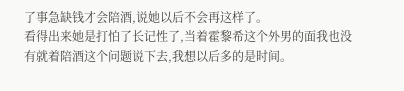了事急缺钱才会陪酒,说她以后不会再这样了。
看得出来她是打怕了长记性了,当着霍黎希这个外男的面我也没有就着陪酒这个问题说下去,我想以后多的是时间。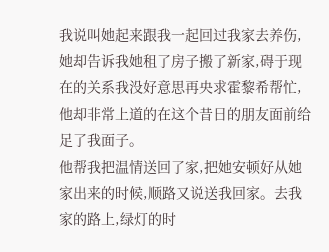我说叫她起来跟我一起回过我家去养伤,她却告诉我她租了房子搬了新家,碍于现在的关系我没好意思再央求霍黎希帮忙,他却非常上道的在这个昔日的朋友面前给足了我面子。
他帮我把温情送回了家,把她安顿好从她家出来的时候,顺路又说送我回家。去我家的路上,绿灯的时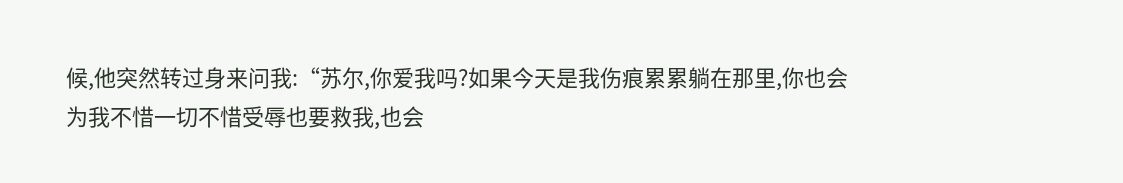候,他突然转过身来问我:“苏尔,你爱我吗?如果今天是我伤痕累累躺在那里,你也会为我不惜一切不惜受辱也要救我,也会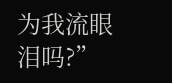为我流眼泪吗?”